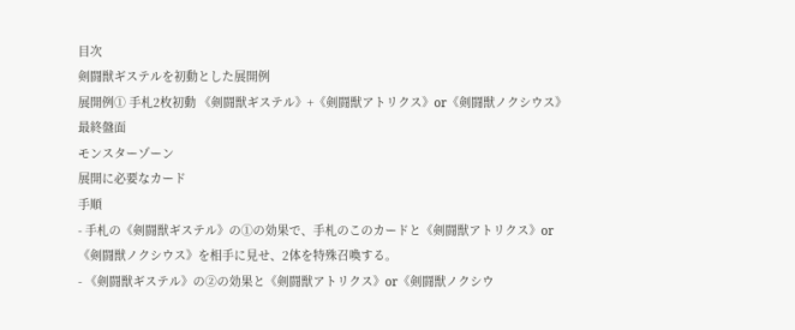目次
剣闘獣ギステルを初動とした展開例
展開例① 手札2枚初動 《剣闘獣ギステル》+《剣闘獣アトリクス》or《剣闘獣ノクシウス》
最終盤面
モンスターゾーン
展開に必要なカード
手順
- 手札の《剣闘獣ギステル》の①の効果で、手札のこのカードと《剣闘獣アトリクス》or《剣闘獣ノクシウス》を相手に見せ、2体を特殊召喚する。
- 《剣闘獣ギステル》の②の効果と《剣闘獣アトリクス》or《剣闘獣ノクシウ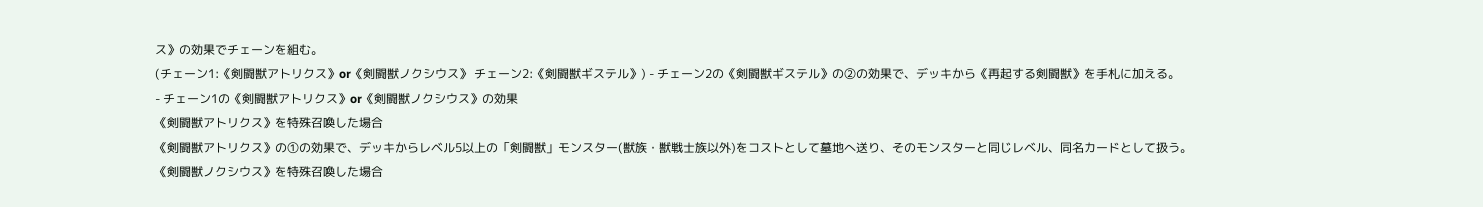ス》の効果でチェーンを組む。
(チェーン1:《剣闘獣アトリクス》or《剣闘獣ノクシウス》 チェーン2:《剣闘獣ギステル》) - チェーン2の《剣闘獣ギステル》の②の効果で、デッキから《再起する剣闘獣》を手札に加える。
- チェーン1の《剣闘獣アトリクス》or《剣闘獣ノクシウス》の効果
《剣闘獣アトリクス》を特殊召喚した場合
《剣闘獣アトリクス》の①の効果で、デッキからレベル5以上の「剣闘獣」モンスター(獣族・獣戦士族以外)をコストとして墓地へ送り、そのモンスターと同じレベル、同名カードとして扱う。
《剣闘獣ノクシウス》を特殊召喚した場合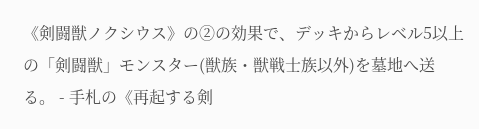《剣闘獣ノクシウス》の②の効果で、デッキからレベル5以上の「剣闘獣」モンスター(獣族・獣戦士族以外)を墓地へ送る。 - 手札の《再起する剣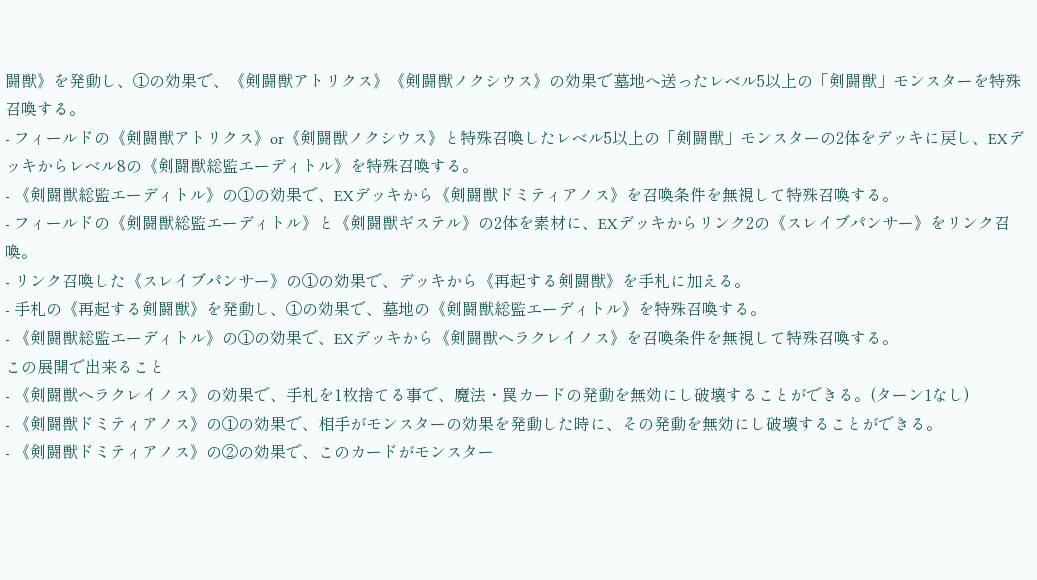闘獣》を発動し、①の効果で、《剣闘獣アトリクス》《剣闘獣ノクシウス》の効果で墓地へ送ったレベル5以上の「剣闘獣」モンスターを特殊召喚する。
- フィールドの《剣闘獣アトリクス》or《剣闘獣ノクシウス》と特殊召喚したレベル5以上の「剣闘獣」モンスターの2体をデッキに戻し、EXデッキからレベル8の《剣闘獣総監エーディトル》を特殊召喚する。
- 《剣闘獣総監エーディトル》の①の効果で、EXデッキから《剣闘獣ドミティアノス》を召喚条件を無視して特殊召喚する。
- フィールドの《剣闘獣総監エーディトル》と《剣闘獣ギステル》の2体を素材に、EXデッキからリンク2の《スレイブパンサー》をリンク召喚。
- リンク召喚した《スレイブパンサー》の①の効果で、デッキから《再起する剣闘獣》を手札に加える。
- 手札の《再起する剣闘獣》を発動し、①の効果で、墓地の《剣闘獣総監エーディトル》を特殊召喚する。
- 《剣闘獣総監エーディトル》の①の効果で、EXデッキから《剣闘獣ヘラクレイノス》を召喚条件を無視して特殊召喚する。
この展開で出来ること
- 《剣闘獣ヘラクレイノス》の効果で、手札を1枚捨てる事で、魔法・罠カードの発動を無効にし破壊することができる。(ターン1なし)
- 《剣闘獣ドミティアノス》の①の効果で、相手がモンスターの効果を発動した時に、その発動を無効にし破壊することができる。
- 《剣闘獣ドミティアノス》の②の効果で、このカードがモンスター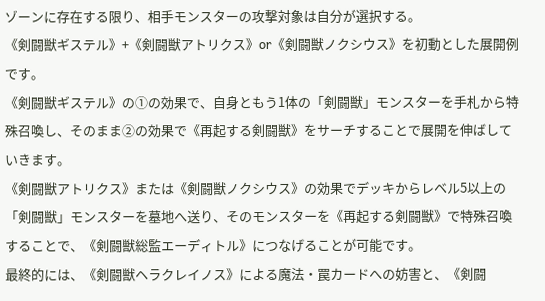ゾーンに存在する限り、相手モンスターの攻撃対象は自分が選択する。
《剣闘獣ギステル》+《剣闘獣アトリクス》or《剣闘獣ノクシウス》を初動とした展開例です。
《剣闘獣ギステル》の①の効果で、自身ともう1体の「剣闘獣」モンスターを手札から特殊召喚し、そのまま②の効果で《再起する剣闘獣》をサーチすることで展開を伸ばしていきます。
《剣闘獣アトリクス》または《剣闘獣ノクシウス》の効果でデッキからレベル5以上の「剣闘獣」モンスターを墓地へ送り、そのモンスターを《再起する剣闘獣》で特殊召喚することで、《剣闘獣総監エーディトル》につなげることが可能です。
最終的には、《剣闘獣ヘラクレイノス》による魔法・罠カードへの妨害と、《剣闘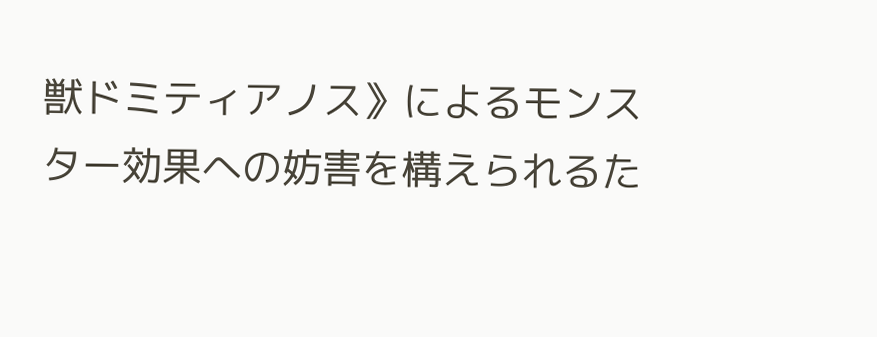獣ドミティアノス》によるモンスター効果への妨害を構えられるた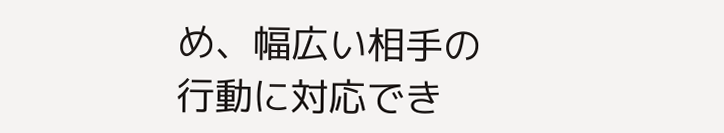め、幅広い相手の行動に対応でき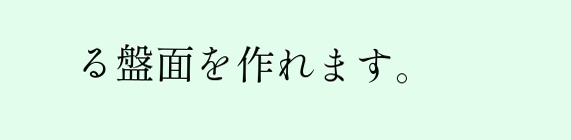る盤面を作れます。